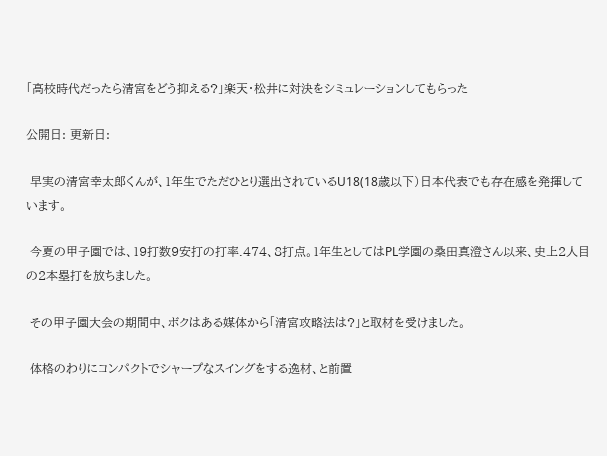「高校時代だったら清宮をどう抑える?」楽天・松井に対決をシミュレーションしてもらった

公開日: 更新日:

 早実の清宮幸太郎くんが、1年生でただひとり選出されているU18(18歳以下)日本代表でも存在感を発揮しています。

 今夏の甲子園では、19打数9安打の打率.474、8打点。1年生としてはPL学園の桑田真澄さん以来、史上2人目の2本塁打を放ちました。

 その甲子園大会の期間中、ボクはある媒体から「清宮攻略法は?」と取材を受けました。

 体格のわりにコンパクトでシャープなスイングをする逸材、と前置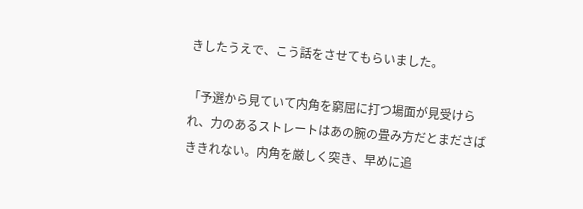きしたうえで、こう話をさせてもらいました。

「予選から見ていて内角を窮屈に打つ場面が見受けられ、力のあるストレートはあの腕の畳み方だとまださばききれない。内角を厳しく突き、早めに追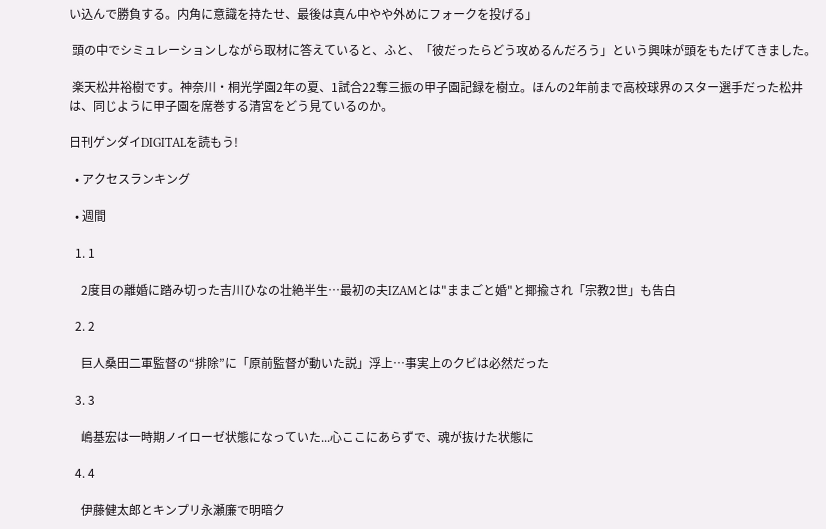い込んで勝負する。内角に意識を持たせ、最後は真ん中やや外めにフォークを投げる」

 頭の中でシミュレーションしながら取材に答えていると、ふと、「彼だったらどう攻めるんだろう」という興味が頭をもたげてきました。

 楽天松井裕樹です。神奈川・桐光学園2年の夏、1試合22奪三振の甲子園記録を樹立。ほんの2年前まで高校球界のスター選手だった松井は、同じように甲子園を席巻する清宮をどう見ているのか。

日刊ゲンダイDIGITALを読もう!

  • アクセスランキング

  • 週間

  1. 1

    2度目の離婚に踏み切った吉川ひなの壮絶半生…最初の夫IZAMとは"ままごと婚"と揶揄され「宗教2世」も告白

  2. 2

    巨人桑田二軍監督の“排除”に「原前監督が動いた説」浮上…事実上のクビは必然だった

  3. 3

    嶋基宏は一時期ノイローゼ状態になっていた...心ここにあらずで、魂が抜けた状態に

  4. 4

    伊藤健太郎とキンプリ永瀬廉で明暗ク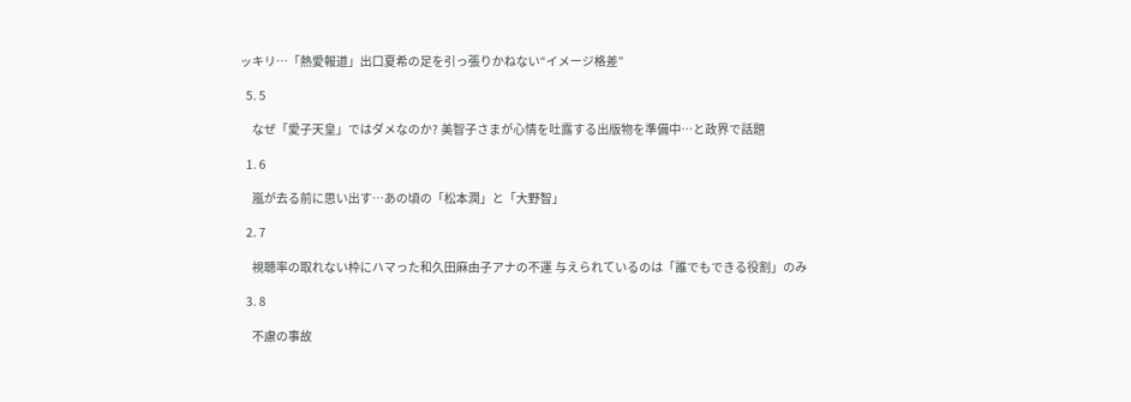ッキリ…「熱愛報道」出口夏希の足を引っ張りかねない“イメージ格差”

  5. 5

    なぜ「愛子天皇」ではダメなのか? 美智子さまが心情を吐露する出版物を準備中…と政界で話題

  1. 6

    嵐が去る前に思い出す…あの頃の「松本潤」と「大野智」

  2. 7

    視聴率の取れない枠にハマった和久田麻由子アナの不運 与えられているのは「誰でもできる役割」のみ

  3. 8

    不慮の事故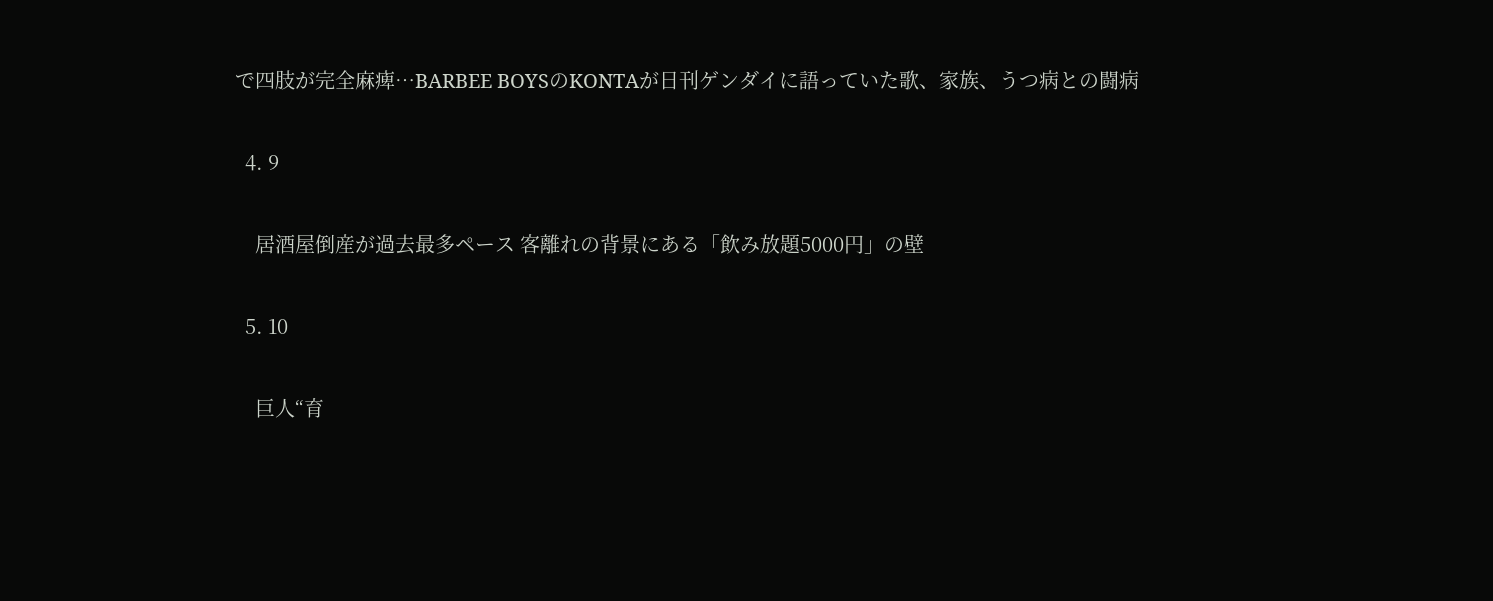で四肢が完全麻痺…BARBEE BOYSのKONTAが日刊ゲンダイに語っていた歌、家族、うつ病との闘病

  4. 9

    居酒屋倒産が過去最多ペース 客離れの背景にある「飲み放題5000円」の壁

  5. 10

    巨人“育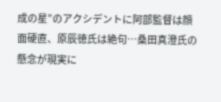成の星”のアクシデントに阿部監督は顔面硬直、原辰徳氏は絶句…桑田真澄氏の懸念が現実に